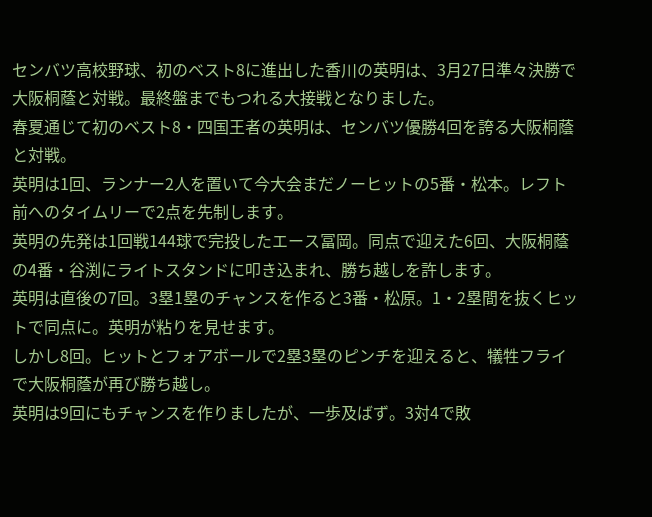センバツ高校野球、初のベスト8に進出した香川の英明は、3月27日準々決勝で大阪桐蔭と対戦。最終盤までもつれる大接戦となりました。
春夏通じて初のベスト8・四国王者の英明は、センバツ優勝4回を誇る大阪桐蔭と対戦。
英明は1回、ランナー2人を置いて今大会まだノーヒットの5番・松本。レフト前へのタイムリーで2点を先制します。
英明の先発は1回戦144球で完投したエース冨岡。同点で迎えた6回、大阪桐蔭の4番・谷渕にライトスタンドに叩き込まれ、勝ち越しを許します。
英明は直後の7回。3塁1塁のチャンスを作ると3番・松原。1・2塁間を抜くヒットで同点に。英明が粘りを見せます。
しかし8回。ヒットとフォアボールで2塁3塁のピンチを迎えると、犠牲フライで大阪桐蔭が再び勝ち越し。
英明は9回にもチャンスを作りましたが、一歩及ばず。3対4で敗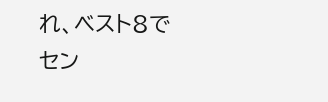れ、ベスト8でセン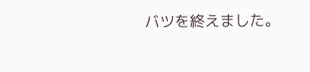バツを終えました。